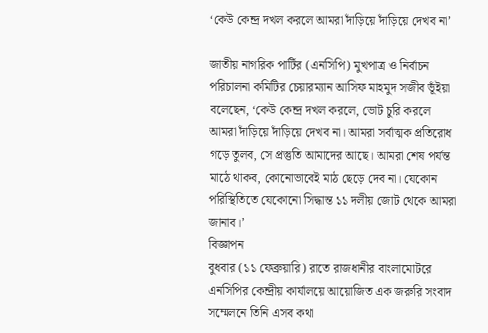‘কেউ কেন্দ্র দখল করলে আমরা দাঁড়িয়ে দাঁড়িয়ে দেখব না’

জাতীয় নাগরিক পার্টির (এনসিপি) মুখপাত্র ও নির্বাচন পরিচালনা কমিটির চেয়ারম্যান আসিফ মাহমুদ সজীব ভূঁইয়া বলেছেন, ‘কেউ কেন্দ্র দখল করলে, ভোট চুরি করলে আমরা দাঁড়িয়ে দাঁড়িয়ে দেখব না। আমরা সর্বাত্মক প্রতিরোধ গড়ে তুলব, সে প্রস্তুতি আমাদের আছে। আমরা শেষ পর্যন্ত মাঠে থাকব, কোনোভাবেই মাঠ ছেড়ে দেব না। যেকোন পরিস্থিতিতে যেকোনো সিদ্ধান্ত ১১ দলীয় জোট থেকে আমরা জানাব।’
বিজ্ঞাপন
বুধবার (১১ ফেব্রুয়ারি) রাতে রাজধানীর বাংলামোটরে এনসিপির কেন্দ্রীয় কার্যালয়ে আয়োজিত এক জরুরি সংবাদ সম্মেলনে তিনি এসব কথা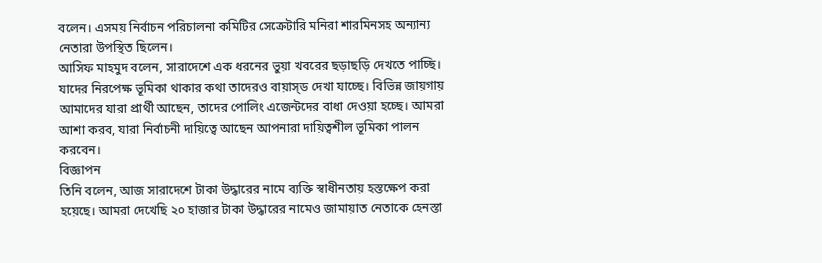বলেন। এসময় নির্বাচন পরিচালনা কমিটির সেক্রেটারি মনিরা শারমিনসহ অন্যান্য নেতারা উপস্থিত ছিলেন।
আসিফ মাহমুদ বলেন, সারাদেশে এক ধরনের ভুয়া খবরের ছড়াছড়ি দেখতে পাচ্ছি। যাদের নিরপেক্ষ ভূমিকা থাকার কথা তাদেরও বায়াস্ড দেখা যাচ্ছে। বিভিন্ন জায়গায় আমাদের যারা প্রার্থী আছেন, তাদের পোলিং এজেন্টদের বাধা দেওয়া হচ্ছে। আমরা আশা করব, যারা নির্বাচনী দায়িত্বে আছেন আপনারা দায়িত্বশীল ভূমিকা পালন করবেন।
বিজ্ঞাপন
তিনি বলেন, আজ সারাদেশে টাকা উদ্ধারের নামে ব্যক্তি স্বাধীনতায় হস্তক্ষেপ করা হয়েছে। আমরা দেখেছি ২০ হাজার টাকা উদ্ধারের নামেও জামায়াত নেতাকে হেনস্তা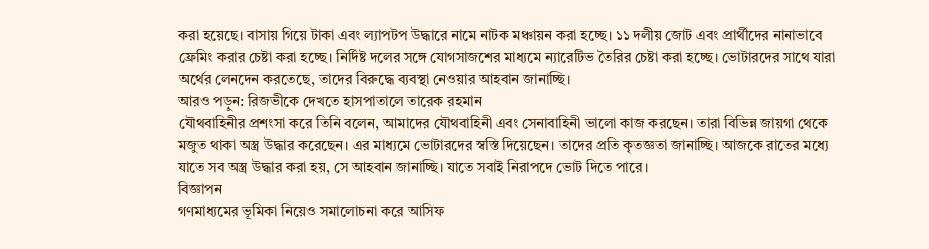করা হয়েছে। বাসায় গিয়ে টাকা এবং ল্যাপটপ উদ্ধারে নামে নাটক মঞ্চায়ন করা হচ্ছে। ১১ দলীয় জোট এবং প্রার্থীদের নানাভাবে ফ্রেমিং করার চেষ্টা করা হচ্ছে। নির্দিষ্ট দলের সঙ্গে যোগসাজশের মাধ্যমে ন্যারেটিভ তৈরির চেষ্টা করা হচ্ছে। ভোটারদের সাথে যারা অর্থের লেনদেন করতেছে, তাদের বিরুদ্ধে ব্যবস্থা নেওয়ার আহবান জানাচ্ছি।
আরও পড়ুন: রিজভীকে দেখতে হাসপাতালে তারেক রহমান
যৌথবাহিনীর প্রশংসা করে তিনি বলেন, আমাদের যৌথবাহিনী এবং সেনাবাহিনী ভালো কাজ করছেন। তারা বিভিন্ন জায়গা থেকে মজুত থাকা অস্ত্র উদ্ধার করেছেন। এর মাধ্যমে ভোটারদের স্বস্তি দিয়েছেন। তাদের প্রতি কৃতজ্ঞতা জানাচ্ছি। আজকে রাতের মধ্যে যাতে সব অস্ত্র উদ্ধার করা হয়, সে আহবান জানাচ্ছি। যাতে সবাই নিরাপদে ভোট দিতে পারে।
বিজ্ঞাপন
গণমাধ্যমের ভূমিকা নিয়েও সমালোচনা করে আসিফ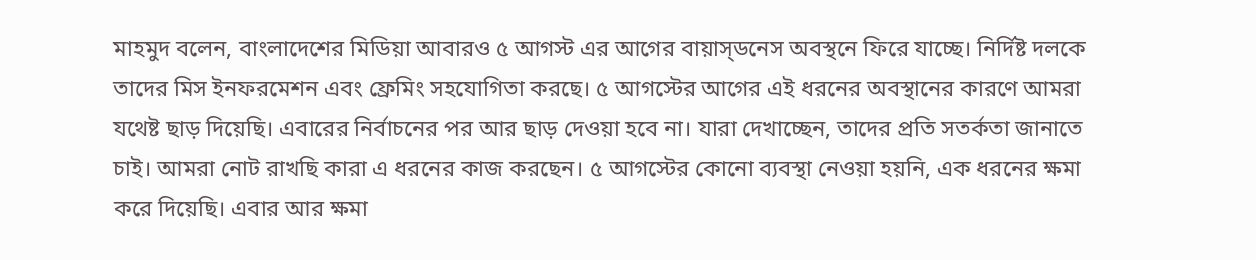মাহমুদ বলেন, বাংলাদেশের মিডিয়া আবারও ৫ আগস্ট এর আগের বায়াস্ডনেস অবস্থনে ফিরে যাচ্ছে। নির্দিষ্ট দলকে তাদের মিস ইনফরমেশন এবং ফ্রেমিং সহযোগিতা করছে। ৫ আগস্টের আগের এই ধরনের অবস্থানের কারণে আমরা যথেষ্ট ছাড় দিয়েছি। এবারের নির্বাচনের পর আর ছাড় দেওয়া হবে না। যারা দেখাচ্ছেন, তাদের প্রতি সতর্কতা জানাতে চাই। আমরা নোট রাখছি কারা এ ধরনের কাজ করছেন। ৫ আগস্টের কোনো ব্যবস্থা নেওয়া হয়নি, এক ধরনের ক্ষমা করে দিয়েছি। এবার আর ক্ষমা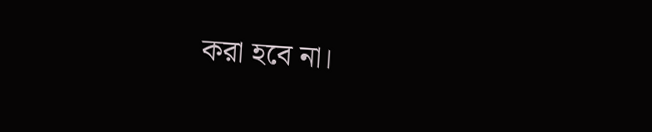করা হবে না।